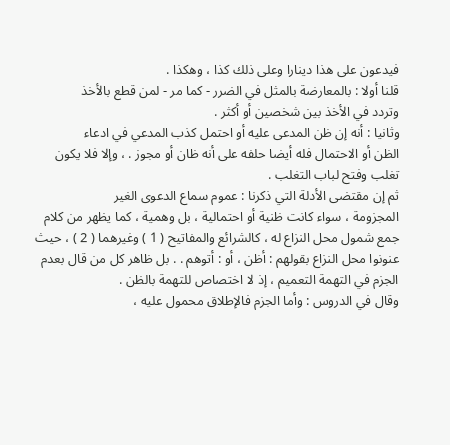فيدعون على هذا دينارا وعلى ذلك كذا ، وهكذا .
قلنا أولا : بالمعارضة بالمثل في الضرر - كما مر - لمن قطع بالأخذ
وتردد في الأخذ بين شخصين أو أكثر .
وثانيا : أنه إن ظن المدعى عليه أو احتمل كذب المدعي في ادعاء
الظن أو الاحتمال فله أيضا حلفه على أنه ظان أو مجوز . ، وإلا فلا يكون
تغلب وفتح لباب التغلب .
ثم إن مقتضى الأدلة التي ذكرنا : عموم سماع الدعوى الغير
المجزومة ، سواء كانت ظنية أو احتمالية ، بل وهمية ، كما يظهر من كلام
جمع شمول محل النزاع له ، كالشرائع والمفاتيح ( 1 ) وغيرهما ( 2 ) ، حيث
عنونوا محل النزاع بقولهم : أظن ، أو : أتوهم . . بل ظاهر كل من قال بعدم
الجزم في التهمة التعميم ، إذ لا اختصاص للتهمة بالظن .
وقال في الدروس : وأما الجزم فالإطلاق محمول عليه ،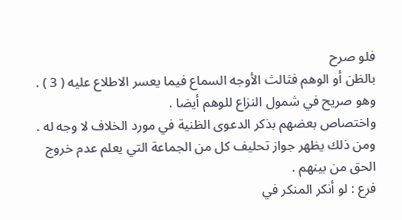فلو صرح
بالظن أو الوهم فثالث الأوجه السماع فيما يعسر الاطلاع عليه ( 3 ) .
وهو صريح في شمول النزاع للوهم أيضا .
واختصاص بعضهم بذكر الدعوى الظنية في مورد الخلاف لا وجه له .
ومن ذلك يظهر جواز تحليف كل من الجماعة التي يعلم عدم خروج
الحق من بينهم .
فرع : لو أنكر المنكر في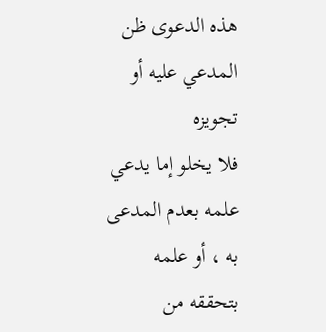هذه الدعوى ظن المدعي عليه أو تجويزه
فلا يخلو إما يدعي علمه بعدم المدعى به ، أو علمه بتحققه من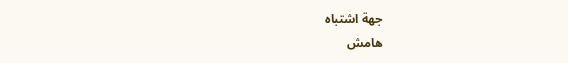جهة اشتباه
هامش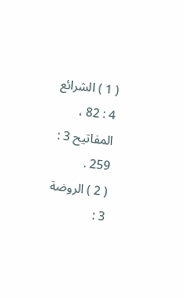( 1 ) الشرائع 4 : 82 ، المفاتيح 3 : 259 .
( 2 ) الروضة 3 :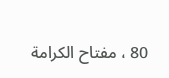80 ، مفتاح الكرامة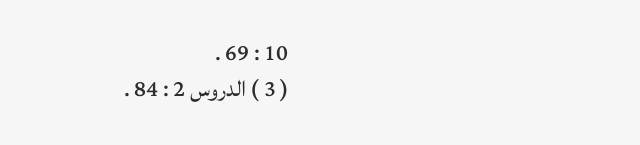10 : 69 .
( 3 ) الدروس 2 : 84 .